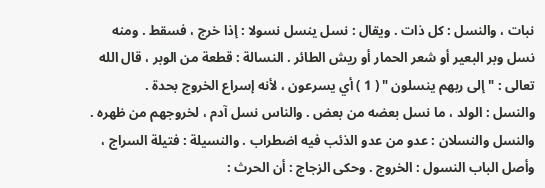نبات ، والنسل : كل ذات . ويقال : نسل ينسل نسولا : إذا خرج ، فسقط . ومنه
نسل وبر البعير أو شعر الحمار أو ريش الطائر . النسالة : قطعة من الوبر ، قال الله
تعالى : " إلى ربهم ينسلون " ( 1 ) أي يسرعون ، لأنه إسراع الخروج بحدة .
والنسل : الولد ، ما نسل بعضه من بعض . والناس نسل آدم ، لخروجهم من ظهره .
والنسل والنسلان : عدو من عدو الذئب فيه اضطراب . والنسيلة : فتيلة السراج ،
وأصل الباب النسول : الخروج . وحكى الزجاج : أن الحرث :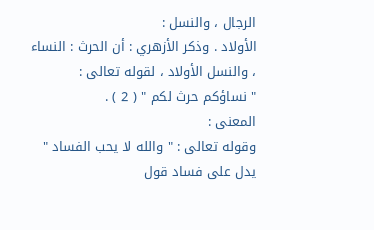الرجال ، والنسل :
الأولاد . وذكر الأزهري : أن الحرث : النساء ، والنسل الأولاد ، لقوله تعالى :
" نساؤكم حرث لكم " ( 2 ) .
المعنى :
وقوله تعالى : " والله لا يحب الفساد " يدل على فساد قول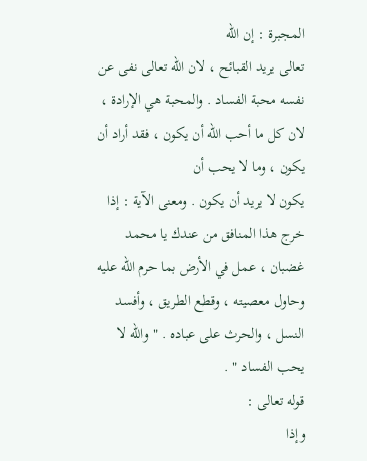المجبرة : إن الله
تعالى يريد القبائح ، لان الله تعالى نفى عن نفسه محبة الفساد . والمحبة هي الإرادة ،
لان كل ما أحب الله أن يكون ، فقد أراد أن يكون ، وما لا يحب أن
يكون لا يريد أن يكون . ومعنى الآية : إذا خرج هذا المنافق من عندك يا محمد
غضبان ، عمل في الأرض بما حرم الله عليه وحاول معصيته ، وقطع الطريق ، وأفسد
النسل ، والحرث على عباده . " والله لا يحب الفساد " .
قوله تعالى :
وإذا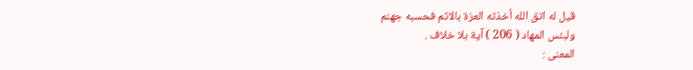قيل له اتق الله أخذته العزة بالاثم فحسبه جهنم
ولبئس المهاد ( 206 ) آية بلا خلاف .
المعنى :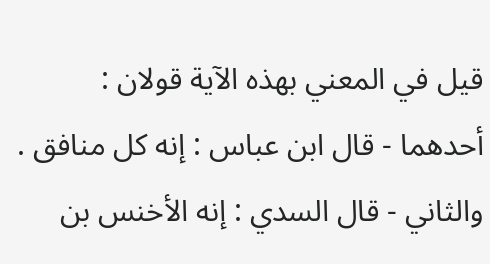قيل في المعني بهذه الآية قولان : أحدهما - قال ابن عباس : إنه كل منافق .
والثاني - قال السدي : إنه الأخنس بن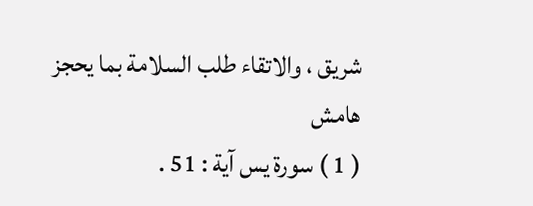شريق ، والاتقاء طلب السلامة بما يحجز
هامش
( 1 ) سورة يس آية : 51 .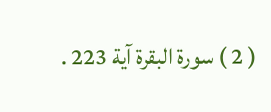( 2 ) سورة البقرة آية 223 .